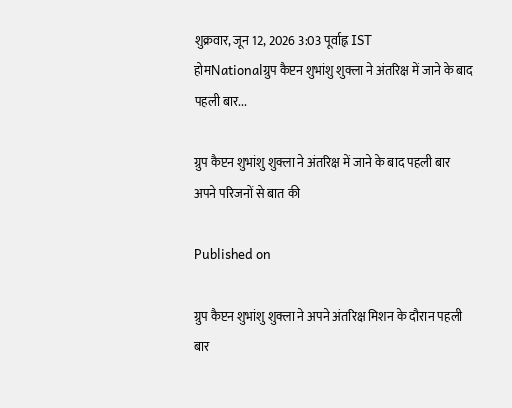शुक्रवार, जून 12, 2026 3:03 पूर्वाह्न IST
होमNationalग्रुप कैप्टन शुभांशु शुक्ला ने अंतरिक्ष में जाने के बाद पहली बार...

ग्रुप कैप्टन शुभांशु शुक्ला ने अंतरिक्ष में जाने के बाद पहली बार अपने परिजनों से बात की

Published on

ग्रुप कैप्टन शुभांशु शुक्ला ने अपने अंतरिक्ष मिशन के दौरान पहली बार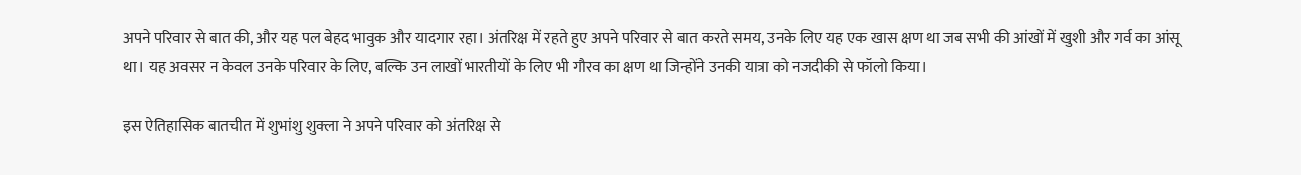अपने परिवार से बात की, और यह पल बेहद भावुक और यादगार रहा। अंतरिक्ष में रहते हुए अपने परिवार से बात करते समय, उनके लिए यह एक खास क्षण था जब सभी की आंखों में खुशी और गर्व का आंसू था। यह अवसर न केवल उनके परिवार के लिए, बल्कि उन लाखों भारतीयों के लिए भी गौरव का क्षण था जिन्होंने उनकी यात्रा को नजदीकी से फॉलो किया।

इस ऐतिहासिक बातचीत में शुभांशु शुक्ला ने अपने परिवार को अंतरिक्ष से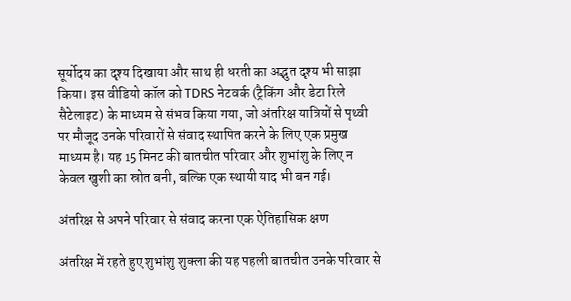सूर्योदय का दृश्य दिखाया और साथ ही धरती का अद्भुत दृश्य भी साझा किया। इस वीडियो कॉल को TDRS नेटवर्क (ट्रैकिंग और डेटा रिले सैटेलाइट) के माध्यम से संभव किया गया, जो अंतरिक्ष यात्रियों से पृथ्वी पर मौजूद उनके परिवारों से संवाद स्थापित करने के लिए एक प्रमुख माध्यम है। यह 15 मिनट की बातचीत परिवार और शुभांशु के लिए न केवल खुशी का स्रोत बनी, बल्कि एक स्थायी याद भी बन गई।

अंतरिक्ष से अपने परिवार से संवाद करना एक ऐतिहासिक क्षण

अंतरिक्ष में रहते हुए शुभांशु शुक्ला की यह पहली बातचीत उनके परिवार से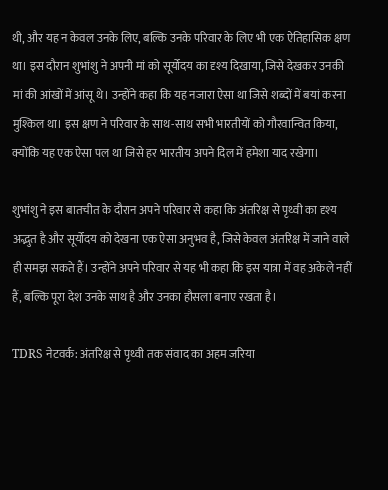थी, और यह न केवल उनके लिए, बल्कि उनके परिवार के लिए भी एक ऐतिहासिक क्षण था। इस दौरान शुभांशु ने अपनी मां को सूर्योदय का दृश्य दिखाया, जिसे देखकर उनकी मां की आंखों में आंसू थे। उन्होंने कहा कि यह नजारा ऐसा था जिसे शब्दों में बयां करना मुश्किल था। इस क्षण ने परिवार के साथ-साथ सभी भारतीयों को गौरवान्वित किया, क्योंकि यह एक ऐसा पल था जिसे हर भारतीय अपने दिल में हमेशा याद रखेगा।

शुभांशु ने इस बातचीत के दौरान अपने परिवार से कहा कि अंतरिक्ष से पृथ्वी का दृश्य अद्भुत है और सूर्योदय को देखना एक ऐसा अनुभव है, जिसे केवल अंतरिक्ष में जाने वाले ही समझ सकते हैं। उन्होंने अपने परिवार से यह भी कहा कि इस यात्रा में वह अकेले नहीं हैं, बल्कि पूरा देश उनके साथ है और उनका हौसला बनाए रखता है।

TDRS नेटवर्क: अंतरिक्ष से पृथ्वी तक संवाद का अहम जरिया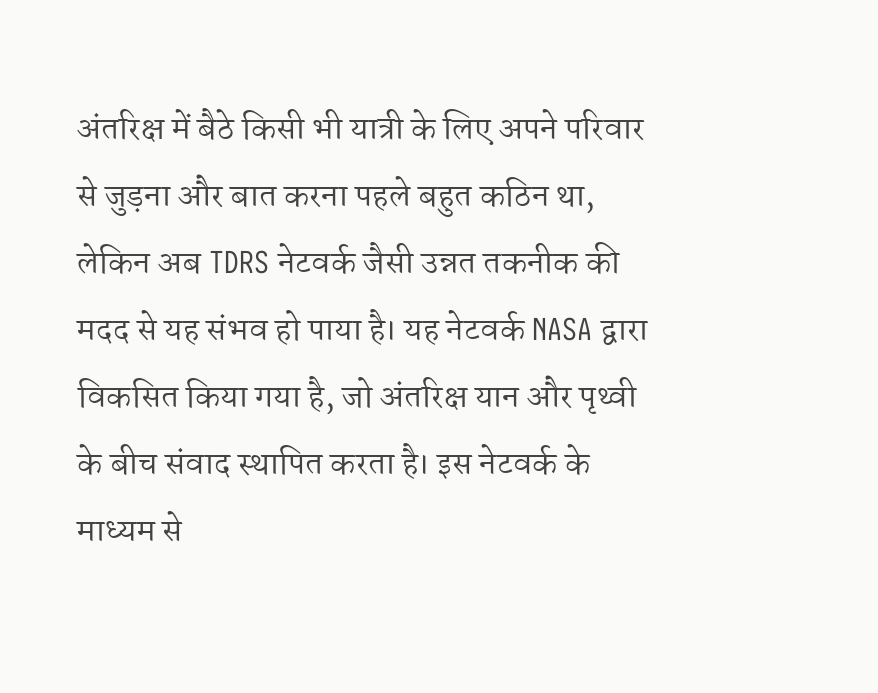अंतरिक्ष में बैठे किसी भी यात्री के लिए अपने परिवार से जुड़ना और बात करना पहले बहुत कठिन था, लेकिन अब TDRS नेटवर्क जैसी उन्नत तकनीक की मदद से यह संभव हो पाया है। यह नेटवर्क NASA द्वारा विकसित किया गया है, जो अंतरिक्ष यान और पृथ्वी के बीच संवाद स्थापित करता है। इस नेटवर्क के माध्यम से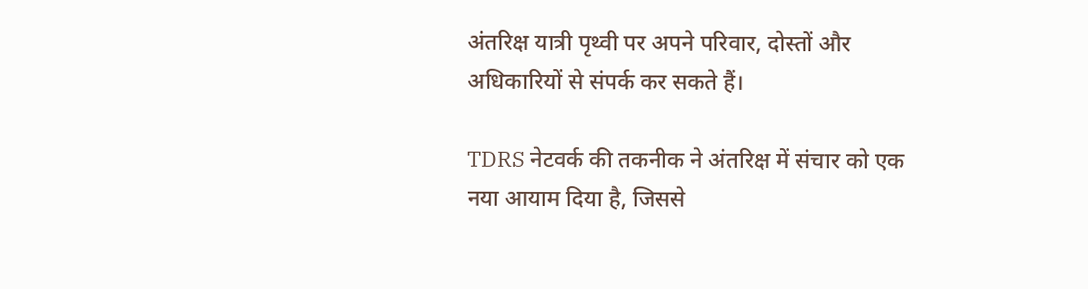अंतरिक्ष यात्री पृथ्वी पर अपने परिवार, दोस्तों और अधिकारियों से संपर्क कर सकते हैं।

TDRS नेटवर्क की तकनीक ने अंतरिक्ष में संचार को एक नया आयाम दिया है, जिससे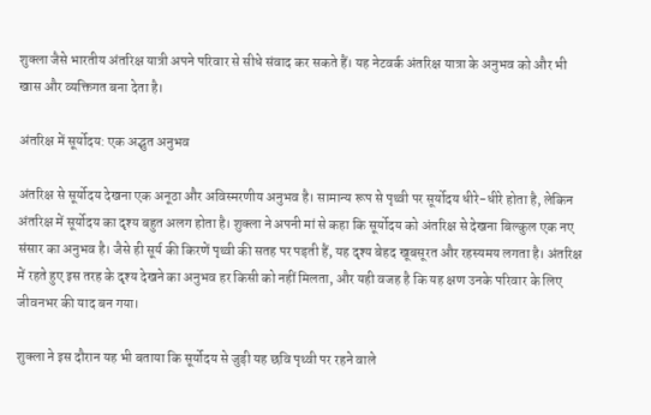शुक्ला जैसे भारतीय अंतरिक्ष यात्री अपने परिवार से सीधे संवाद कर सकते हैं। यह नेटवर्क अंतरिक्ष यात्रा के अनुभव को और भी खास और व्यक्तिगत बना देता है।

अंतरिक्ष में सूर्योदय: एक अद्भुत अनुभव

अंतरिक्ष से सूर्योदय देखना एक अनूठा और अविस्मरणीय अनुभव है। सामान्य रूप से पृथ्वी पर सूर्योदय धीरे-धीरे होता है, लेकिन अंतरिक्ष में सूर्योदय का दृश्य बहुत अलग होता है। शुक्ला ने अपनी मां से कहा कि सूर्योदय को अंतरिक्ष से देखना बिल्कुल एक नए संसार का अनुभव है। जैसे ही सूर्य की किरणें पृथ्वी की सतह पर पड़ती हैं, यह दृश्य बेहद खूबसूरत और रहस्यमय लगता है। अंतरिक्ष में रहते हुए इस तरह के दृश्य देखने का अनुभव हर किसी को नहीं मिलता, और यही वजह है कि यह क्षण उनके परिवार के लिए जीवनभर की याद बन गया।

शुक्ला ने इस दौरान यह भी बताया कि सूर्योदय से जुड़ी यह छवि पृथ्वी पर रहने वाले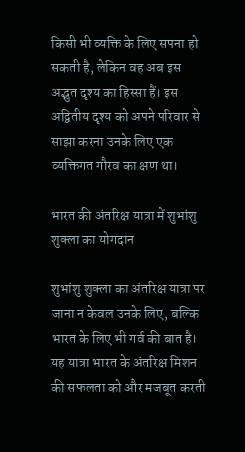किसी भी व्यक्ति के लिए सपना हो सकती है, लेकिन वह अब इस अद्भुत दृश्य का हिस्सा हैं। इस अद्वितीय दृश्य को अपने परिवार से साझा करना उनके लिए एक व्यक्तिगत गौरव का क्षण था।

भारत की अंतरिक्ष यात्रा में शुभांशु शुक्ला का योगदान

शुभांशु शुक्ला का अंतरिक्ष यात्रा पर जाना न केवल उनके लिए, बल्कि भारत के लिए भी गर्व की बात है। यह यात्रा भारत के अंतरिक्ष मिशन की सफलता को और मजबूत करती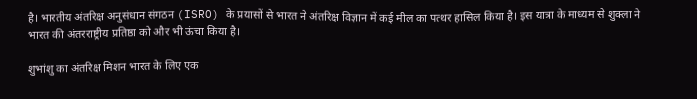है। भारतीय अंतरिक्ष अनुसंधान संगठन (ISRO) के प्रयासों से भारत ने अंतरिक्ष विज्ञान में कई मील का पत्थर हासिल किया है। इस यात्रा के माध्यम से शुक्ला ने भारत की अंतरराष्ट्रीय प्रतिष्ठा को और भी ऊंचा किया है।

शुभांशु का अंतरिक्ष मिशन भारत के लिए एक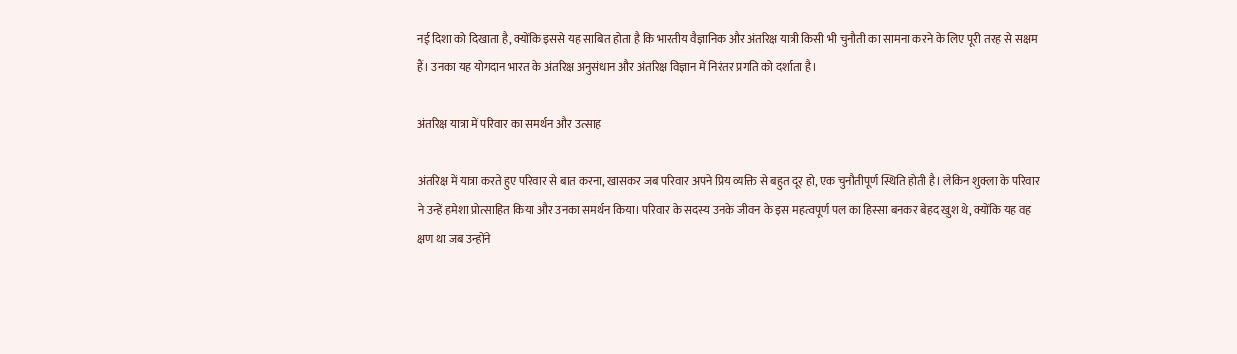नई दिशा को दिखाता है, क्योंकि इससे यह साबित होता है कि भारतीय वैज्ञानिक और अंतरिक्ष यात्री किसी भी चुनौती का सामना करने के लिए पूरी तरह से सक्षम हैं। उनका यह योगदान भारत के अंतरिक्ष अनुसंधान और अंतरिक्ष विज्ञान में निरंतर प्रगति को दर्शाता है।

अंतरिक्ष यात्रा में परिवार का समर्थन और उत्साह

अंतरिक्ष में यात्रा करते हुए परिवार से बात करना, खासकर जब परिवार अपने प्रिय व्यक्ति से बहुत दूर हो, एक चुनौतीपूर्ण स्थिति होती है। लेकिन शुक्ला के परिवार ने उन्हें हमेशा प्रोत्साहित किया और उनका समर्थन किया। परिवार के सदस्य उनके जीवन के इस महत्वपूर्ण पल का हिस्सा बनकर बेहद खुश थे, क्योंकि यह वह क्षण था जब उन्होंने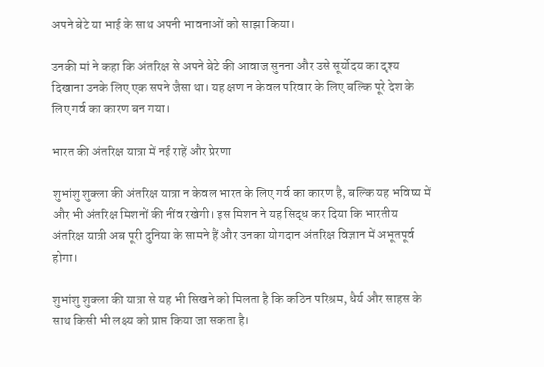अपने बेटे या भाई के साथ अपनी भावनाओं को साझा किया।

उनकी मां ने कहा कि अंतरिक्ष से अपने बेटे की आवाज सुनना और उसे सूर्योदय का दृश्य दिखाना उनके लिए एक सपने जैसा था। यह क्षण न केवल परिवार के लिए बल्कि पूरे देश के लिए गर्व का कारण बन गया।

भारत की अंतरिक्ष यात्रा में नई राहें और प्रेरणा

शुभांशु शुक्ला की अंतरिक्ष यात्रा न केवल भारत के लिए गर्व का कारण है, बल्कि यह भविष्य में और भी अंतरिक्ष मिशनों की नींव रखेगी। इस मिशन ने यह सिद्ध कर दिया कि भारतीय अंतरिक्ष यात्री अब पूरी दुनिया के सामने हैं और उनका योगदान अंतरिक्ष विज्ञान में अभूतपूर्व होगा।

शुभांशु शुक्ला की यात्रा से यह भी सिखने को मिलता है कि कठिन परिश्रम, धैर्य और साहस के साथ किसी भी लक्ष्य को प्राप्त किया जा सकता है।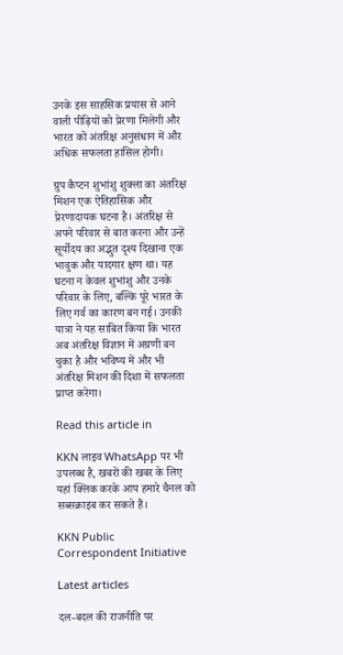उनके इस साहसिक प्रयास से आने वाली पीढ़ियों को प्रेरणा मिलेगी और भारत को अंतरिक्ष अनुसंधान में और अधिक सफलता हासिल होगी।

ग्रुप कैप्टन शुभांशु शुक्ला का अंतरिक्ष मिशन एक ऐतिहासिक और प्रेरणादायक घटना है। अंतरिक्ष से अपने परिवार से बात करना और उन्हें सूर्योदय का अद्भुत दृश्य दिखाना एक भावुक और यादगार क्षण था। यह घटना न केवल शुभांशु और उनके परिवार के लिए, बल्कि पूरे भारत के लिए गर्व का कारण बन गई। उनकी यात्रा ने यह साबित किया कि भारत अब अंतरिक्ष विज्ञान में अग्रणी बन चुका है और भविष्य में और भी अंतरिक्ष मिशन की दिशा में सफलता प्राप्त करेगा।

Read this article in

KKN लाइव WhatsApp पर भी उपलब्ध है, खबरों की खबर के लिए यहां क्लिक करके आप हमारे चैनल को सब्सक्राइब कर सकते हैं।

KKN Public Correspondent Initiative

Latest articles

दल-बदल की राजनीति पर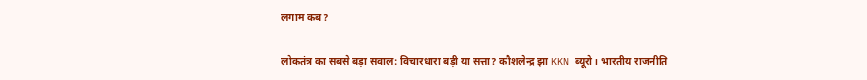लगाम कब?

लोकतंत्र का सबसे बड़ा सवाल: विचारधारा बड़ी या सत्ता? कौशलेन्द्र झा KKN ब्यूरो। भारतीय राजनीति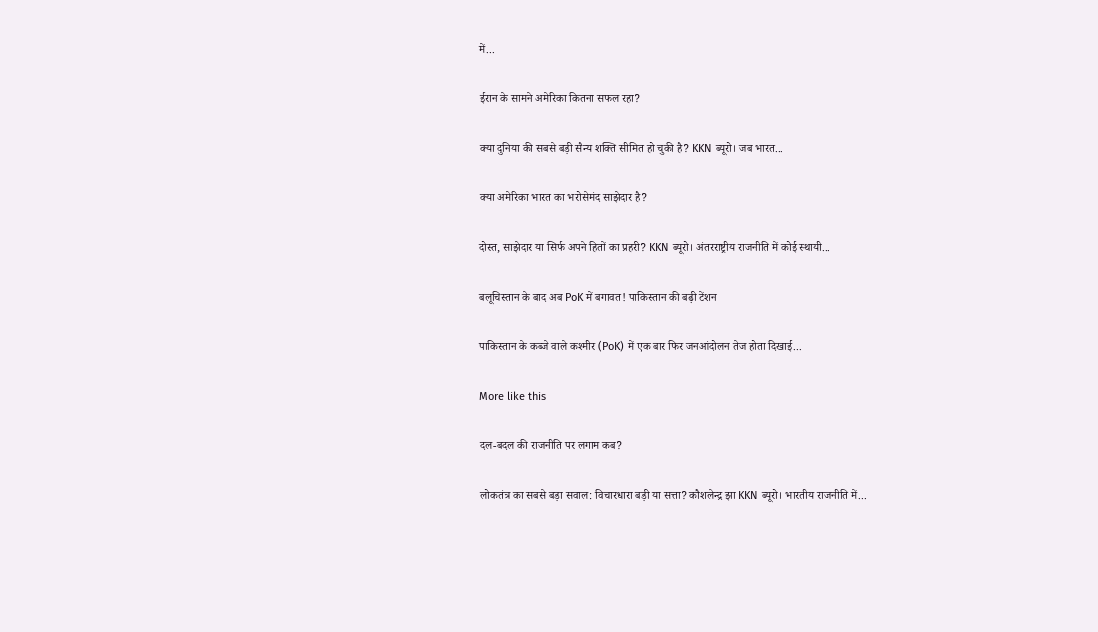में...

ईरान के सामने अमेरिका कितना सफल रहा?

क्या दुनिया की सबसे बड़ी सैन्य शक्ति सीमित हो चुकी है? KKN ब्यूरो। जब भारत...

क्या अमेरिका भारत का भरोसेमंद साझेदार है?

दोस्त, साझेदार या सिर्फ अपने हितों का प्रहरी? KKN ब्यूरो। अंतरराष्ट्रीय राजनीति में कोई स्थायी...

बलूचिस्तान के बाद अब PoK में बगावत! पाकिस्तान की बढ़ी टेंशन

पाकिस्तान के कब्जे वाले कश्मीर (PoK) में एक बार फिर जनआंदोलन तेज होता दिखाई...

More like this

दल-बदल की राजनीति पर लगाम कब?

लोकतंत्र का सबसे बड़ा सवाल: विचारधारा बड़ी या सत्ता? कौशलेन्द्र झा KKN ब्यूरो। भारतीय राजनीति में...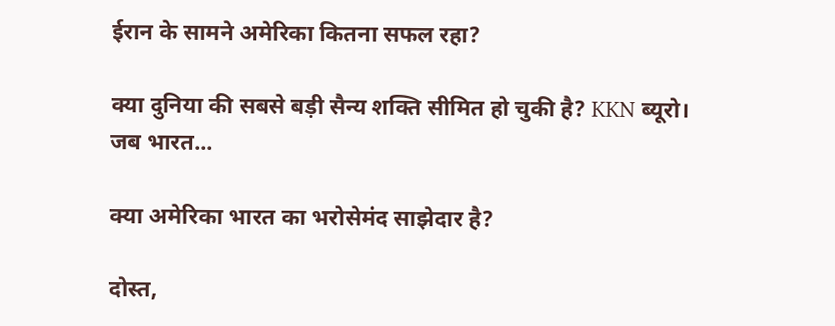ईरान के सामने अमेरिका कितना सफल रहा?

क्या दुनिया की सबसे बड़ी सैन्य शक्ति सीमित हो चुकी है? KKN ब्यूरो। जब भारत...

क्या अमेरिका भारत का भरोसेमंद साझेदार है?

दोस्त,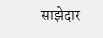साझेदार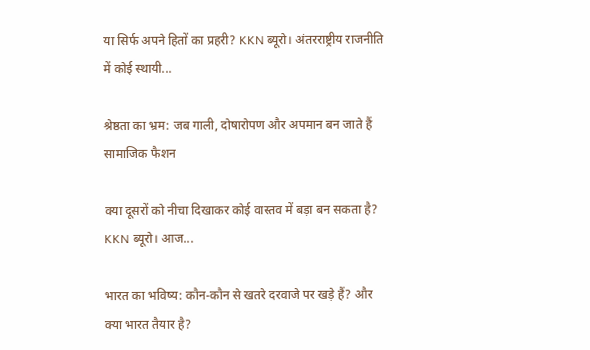या सिर्फ अपने हितों का प्रहरी? KKN ब्यूरो। अंतरराष्ट्रीय राजनीति में कोई स्थायी...

श्रेष्ठता का भ्रम: जब गाली, दोषारोपण और अपमान बन जाते हैं सामाजिक फैशन

क्या दूसरों को नीचा दिखाकर कोई वास्तव में बड़ा बन सकता है? KKN ब्यूरो। आज...

भारत का भविष्य: कौन-कौन से खतरे दरवाजे पर खड़े हैं? और क्या भारत तैयार है?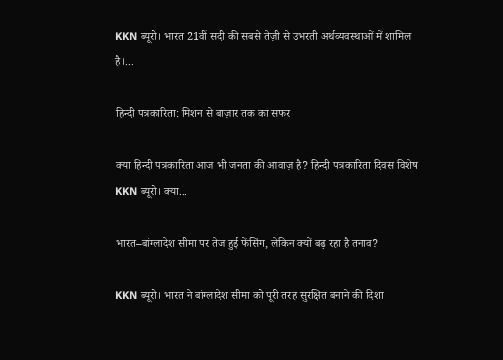KKN ब्यूरो। भारत 21वीं सदी की सबसे तेज़ी से उभरती अर्थव्यवस्थाओं में शामिल है।...

हिन्दी पत्रकारिता: मिशन से बाज़ार तक का सफर

क्या हिन्दी पत्रकारिता आज भी जनता की आवाज़ है? हिन्दी पत्रकारिता दिवस विशेष KKN ब्यूरो। क्या...

भारत–बांग्लादेश सीमा पर तेज हुई फेंसिंग, लेकिन क्यों बढ़ रहा है तनाव?

KKN ब्यूरो। भारत ने बांग्लादेश सीमा को पूरी तरह सुरक्षित बनाने की दिशा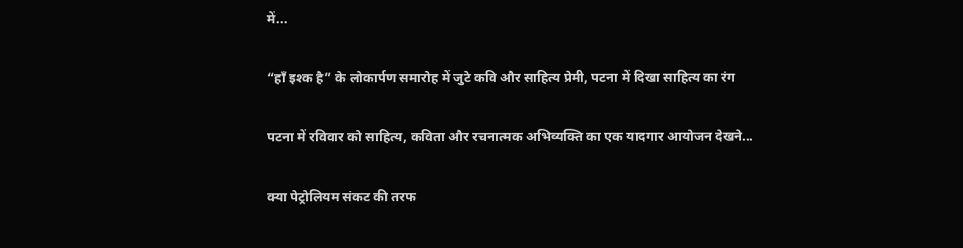में...

“हाँ इश्क है” के लोकार्पण समारोह में जुटे कवि और साहित्य प्रेमी, पटना में दिखा साहित्य का रंग

पटना में रविवार को साहित्य, कविता और रचनात्मक अभिव्यक्ति का एक यादगार आयोजन देखने...

क्या पेट्रोलियम संकट की तरफ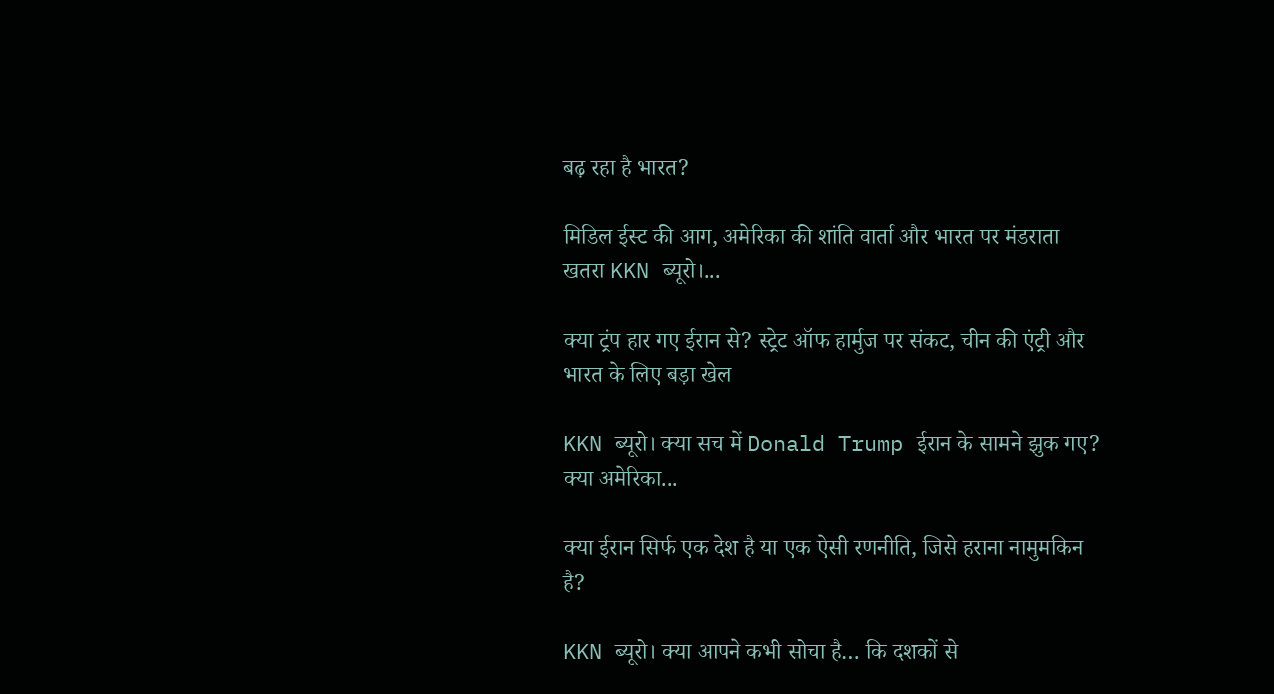बढ़ रहा है भारत?

मिडिल ईस्ट की आग, अमेरिका की शांति वार्ता और भारत पर मंडराता खतरा KKN ब्यूरो।...

क्या ट्रंप हार गए ईरान से? स्ट्रेट ऑफ हार्मुज पर संकट, चीन की एंट्री और भारत के लिए बड़ा खेल

KKN ब्यूरो। क्या सच में Donald Trump ईरान के सामने झुक गए? क्या अमेरिका...

क्या ईरान सिर्फ एक देश है या एक ऐसी रणनीति, जिसे हराना नामुमकिन है?

KKN ब्यूरो। क्या आपने कभी सोचा है… कि दशकों से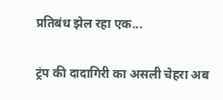प्रतिबंध झेल रहा एक...

ट्रंप की दादागिरी का असली चेहरा अब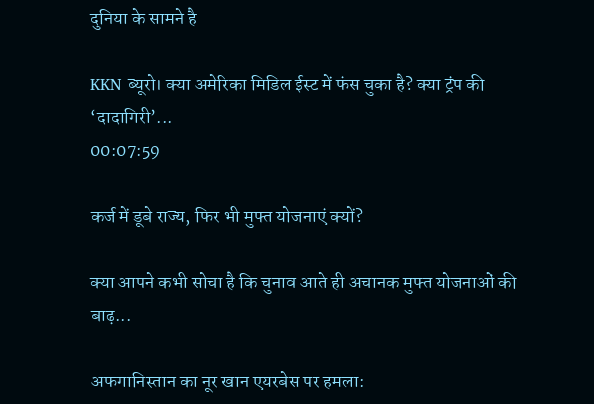दुनिया के सामने है

KKN ब्यूरो। क्या अमेरिका मिडिल ईस्ट में फंस चुका है? क्या ट्रंप की ‘दादागिरी’...
00:07:59

कर्ज में डूबे राज्य, फिर भी मुफ्त योजनाएं क्यों?

क्या आपने कभी सोचा है कि चुनाव आते ही अचानक मुफ्त योजनाओं की बाढ़...

अफगानिस्तान का नूर खान एयरबेस पर हमला: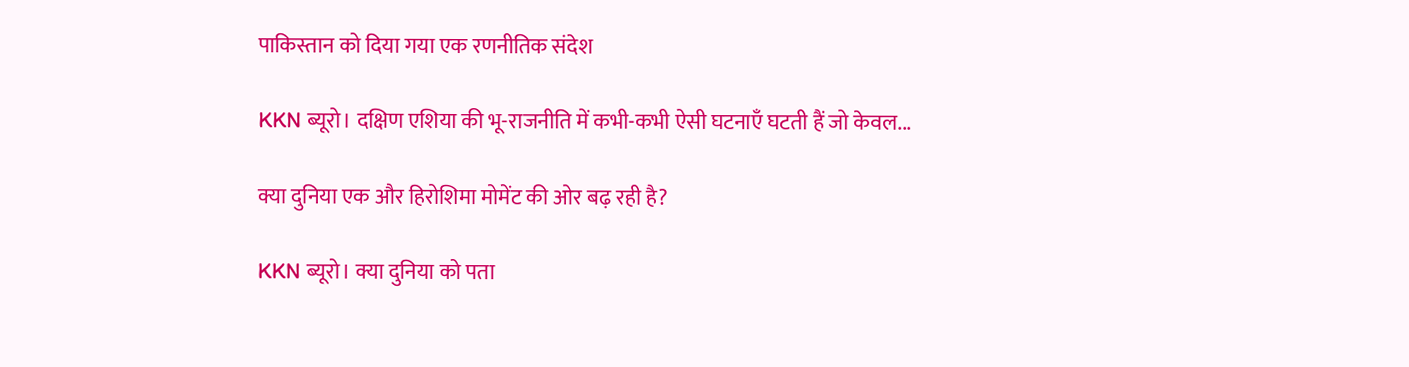पाकिस्तान को दिया गया एक रणनीतिक संदेश

KKN ब्यूरो। दक्षिण एशिया की भू-राजनीति में कभी-कभी ऐसी घटनाएँ घटती हैं जो केवल...

क्या दुनिया एक और हिरोशिमा मोमेंट की ओर बढ़ रही है?

KKN ब्यूरो। क्या दुनिया को पता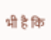भी है कि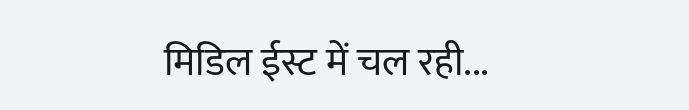मिडिल ईस्ट में चल रही...